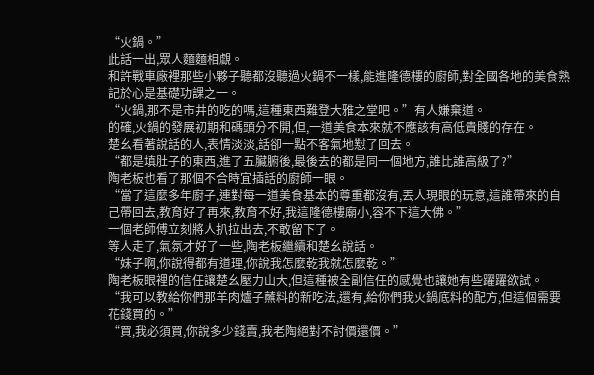“火鍋。”
此話一出,眾人麵麵相覷。
和許戰車廠裡那些小夥子聽都沒聽過火鍋不一樣,能進隆德樓的廚師,對全國各地的美食熟記於心是基礎功課之一。
“火鍋,那不是市井的吃的嗎,這種東西難登大雅之堂吧。”有人嫌棄道。
的確,火鍋的發展初期和碼頭分不開,但,一道美食本來就不應該有高低貴賤的存在。
楚幺看著說話的人,表情淡淡,話卻一點不客氣地懟了回去。
“都是填肚子的東西,進了五臟腑後,最後去的都是同一個地方,誰比誰高級了?”
陶老板也看了那個不合時宜插話的廚師一眼。
“當了這麼多年廚子,連對每一道美食基本的尊重都沒有,丟人現眼的玩意,這誰帶來的自己帶回去,教育好了再來,教育不好,我這隆德樓廟小,容不下這大佛。”
一個老師傅立刻將人扒拉出去,不敢留下了。
等人走了,氣氛才好了一些,陶老板繼續和楚幺說話。
“妹子啊,你說得都有道理,你說我怎麼乾我就怎麼乾。”
陶老板眼裡的信任讓楚幺壓力山大,但這種被全副信任的感覺也讓她有些躍躍欲試。
“我可以教給你們那羊肉爐子蘸料的新吃法,還有,給你們我火鍋底料的配方,但這個需要花錢買的。”
“買,我必須買,你說多少錢賣,我老陶絕對不討價還價。”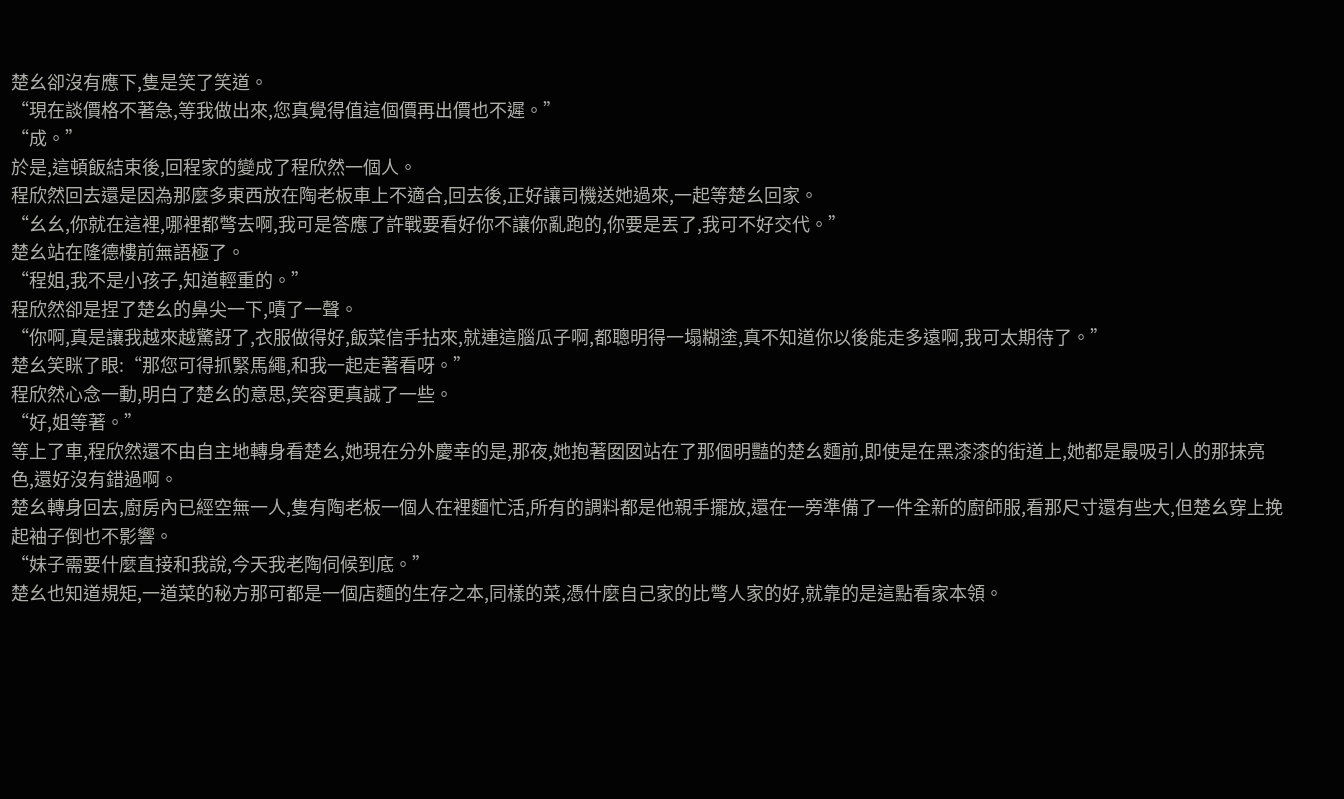楚幺卻沒有應下,隻是笑了笑道。
“現在談價格不著急,等我做出來,您真覺得值這個價再出價也不遲。”
“成。”
於是,這頓飯結束後,回程家的變成了程欣然一個人。
程欣然回去還是因為那麼多東西放在陶老板車上不適合,回去後,正好讓司機送她過來,一起等楚幺回家。
“幺幺,你就在這裡,哪裡都彆去啊,我可是答應了許戰要看好你不讓你亂跑的,你要是丟了,我可不好交代。”
楚幺站在隆德樓前無語極了。
“程姐,我不是小孩子,知道輕重的。”
程欣然卻是捏了楚幺的鼻尖一下,嘖了一聲。
“你啊,真是讓我越來越驚訝了,衣服做得好,飯菜信手拈來,就連這腦瓜子啊,都聰明得一塌糊塗,真不知道你以後能走多遠啊,我可太期待了。”
楚幺笑眯了眼:“那您可得抓緊馬繩,和我一起走著看呀。”
程欣然心念一動,明白了楚幺的意思,笑容更真誠了一些。
“好,姐等著。”
等上了車,程欣然還不由自主地轉身看楚幺,她現在分外慶幸的是,那夜,她抱著囡囡站在了那個明豔的楚幺麵前,即使是在黑漆漆的街道上,她都是最吸引人的那抹亮色,還好沒有錯過啊。
楚幺轉身回去,廚房內已經空無一人,隻有陶老板一個人在裡麵忙活,所有的調料都是他親手擺放,還在一旁準備了一件全新的廚師服,看那尺寸還有些大,但楚幺穿上挽起袖子倒也不影響。
“妹子需要什麼直接和我說,今天我老陶伺候到底。”
楚幺也知道規矩,一道菜的秘方那可都是一個店麵的生存之本,同樣的菜,憑什麼自己家的比彆人家的好,就靠的是這點看家本領。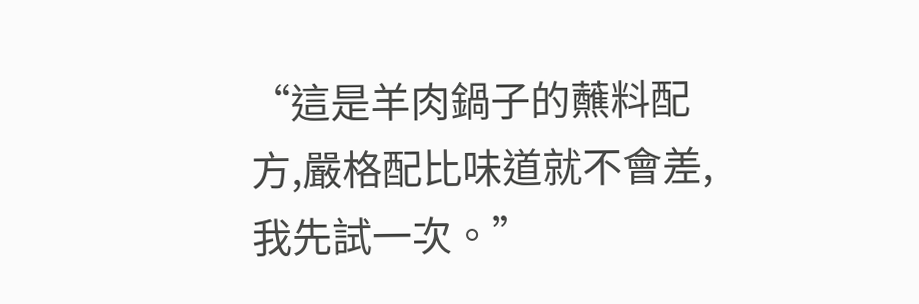“這是羊肉鍋子的蘸料配方,嚴格配比味道就不會差,我先試一次。”